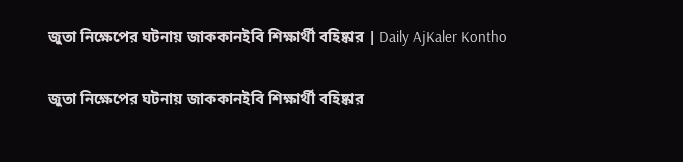জুতা নিক্ষেপের ঘটনায় জাককানইবি শিক্ষার্থী বহিষ্কার | Daily AjKaler Kontho

জুতা নিক্ষেপের ঘটনায় জাককানইবি শিক্ষার্থী বহিষ্কার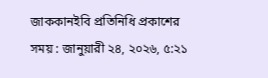জাককানইবি প্রতিনিধি প্রকাশের সময় : জানুয়ারী ২৪, ২০২৬, ৫:২১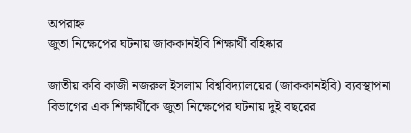অপরাহ্ন
জুতা নিক্ষেপের ঘটনায় জাককানইবি শিক্ষার্থী বহিষ্কার

জাতীয় কবি কাজী নজরুল ইসলাম বিশ্ববিদ্যালয়ের (জাককানইবি) ব্যবস্থাপনা বিভাগের এক শিক্ষার্থীকে জুতা নিক্ষেপের ঘটনায় দুই বছরের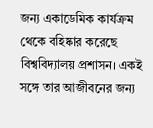জন্য একাডেমিক কার্যক্রম থেকে বহিষ্কার করেছে বিশ্ববিদ্যালয় প্রশাসন। একই সঙ্গে তার আজীবনের জন্য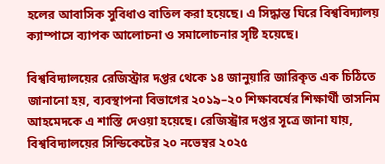হলের আবাসিক সুবিধাও বাতিল করা হয়েছে। এ সিদ্ধান্ত ঘিরে বিশ্ববিদ্যালয় ক্যাম্পাসে ব্যাপক আলোচনা ও সমালোচনার সৃষ্টি হয়েছে।

বিশ্ববিদ্যালয়ের রেজিস্ট্রার দপ্তর থেকে ১৪ জানুয়ারি জারিকৃত এক চিঠিতে জানানো হয়, ব্যবস্থাপনা বিভাগের ২০১৯–২০ শিক্ষাবর্ষের শিক্ষার্থী তাসনিম আহমেদকে এ শাস্তি দেওয়া হয়েছে। রেজিস্ট্রার দপ্তর সূত্রে জানা যায়, বিশ্ববিদ্যালয়ের সিন্ডিকেটের ২০ নভেম্বর ২০২৫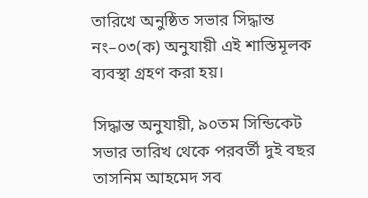তারিখে অনুষ্ঠিত সভার সিদ্ধান্ত নং–০৩(ক) অনুযায়ী এই শাস্তিমূলক ব্যবস্থা গ্রহণ করা হয়।

সিদ্ধান্ত অনুযায়ী, ৯০তম সিন্ডিকেট সভার তারিখ থেকে পরবর্তী দুই বছর তাসনিম আহমেদ সব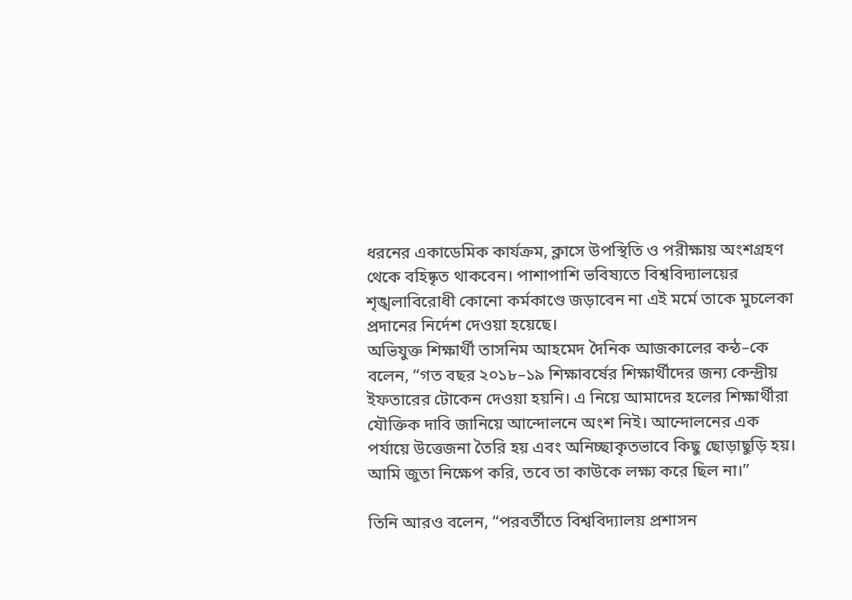ধরনের একাডেমিক কার্যক্রম, ক্লাসে উপস্থিতি ও পরীক্ষায় অংশগ্রহণ থেকে বহিষ্কৃত থাকবেন। পাশাপাশি ভবিষ্যতে বিশ্ববিদ্যালয়ের শৃঙ্খলাবিরোধী কোনো কর্মকাণ্ডে জড়াবেন না এই মর্মে তাকে মুচলেকা প্রদানের নির্দেশ দেওয়া হয়েছে।
অভিযুক্ত শিক্ষার্থী তাসনিম আহমেদ দৈনিক আজকালের কন্ঠ–কে বলেন, “গত বছর ২০১৮–১৯ শিক্ষাবর্ষের শিক্ষার্থীদের জন্য কেন্দ্রীয় ইফতারের টোকেন দেওয়া হয়নি। এ নিয়ে আমাদের হলের শিক্ষার্থীরা যৌক্তিক দাবি জানিয়ে আন্দোলনে অংশ নিই। আন্দোলনের এক পর্যায়ে উত্তেজনা তৈরি হয় এবং অনিচ্ছাকৃতভাবে কিছু ছোড়াছুড়ি হয়। আমি জুতা নিক্ষেপ করি, তবে তা কাউকে লক্ষ্য করে ছিল না।”

তিনি আরও বলেন, “পরবর্তীতে বিশ্ববিদ্যালয় প্রশাসন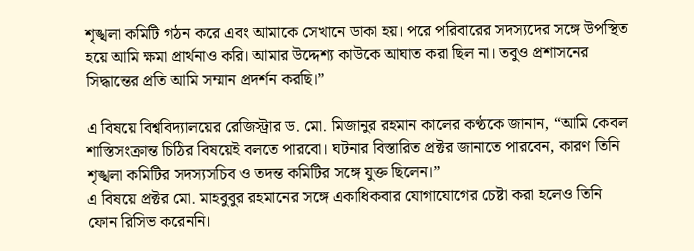শৃঙ্খলা কমিটি গঠন করে এবং আমাকে সেখানে ডাকা হয়। পরে পরিবারের সদস্যদের সঙ্গে উপস্থিত হয়ে আমি ক্ষমা প্রার্থনাও করি। আমার উদ্দেশ্য কাউকে আঘাত করা ছিল না। তবুও প্রশাসনের সিদ্ধান্তের প্রতি আমি সম্মান প্রদর্শন করছি।”

এ বিষয়ে বিশ্ববিদ্যালয়ের রেজিস্ট্রার ড. মো. মিজানুর রহমান কালের কণ্ঠকে জানান, “আমি কেবল শাস্তিসংক্রান্ত চিঠির বিষয়েই বলতে পারবো। ঘটনার বিস্তারিত প্রক্টর জানাতে পারবেন, কারণ তিনি শৃঙ্খলা কমিটির সদস্যসচিব ও তদন্ত কমিটির সঙ্গে যুক্ত ছিলেন।”
এ বিষয়ে প্রক্টর মো. মাহবুবুর রহমানের সঙ্গে একাধিকবার যোগাযোগের চেষ্টা করা হলেও তিনি ফোন রিসিভ করেননি।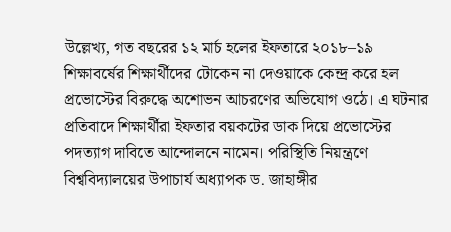উল্লেখ্য, গত বছরের ১২ মার্চ হলের ইফতারে ২০১৮–১৯ শিক্ষাবর্ষের শিক্ষার্থীদের টোকেন না দেওয়াকে কেন্দ্র করে হল প্রভোস্টের বিরুদ্ধে অশোভন আচরণের অভিযোগ ওঠে। এ ঘটনার প্রতিবাদে শিক্ষার্থীরা ইফতার বয়কটের ডাক দিয়ে প্রভোস্টের পদত্যাগ দাবিতে আন্দোলনে নামেন। পরিস্থিতি নিয়ন্ত্রণে বিশ্ববিদ্যালয়ের উপাচার্য অধ্যাপক ড. জাহাঙ্গীর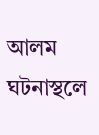আলম ঘটনাস্থলে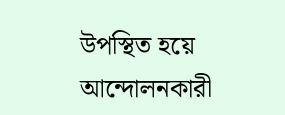উপস্থিত হয়ে আন্দোলনকারী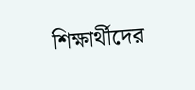শিক্ষার্থীদের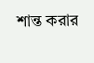শান্ত করার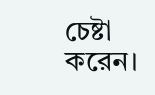চেষ্টা করেন।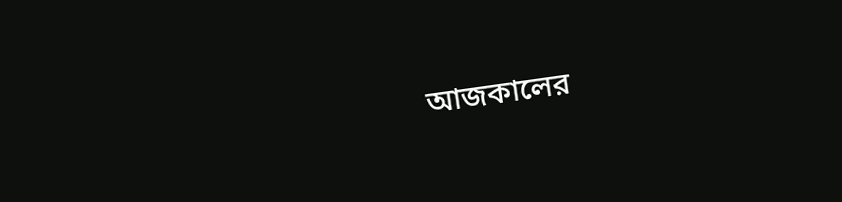আজকালের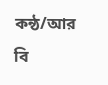কন্ঠ/আর বি